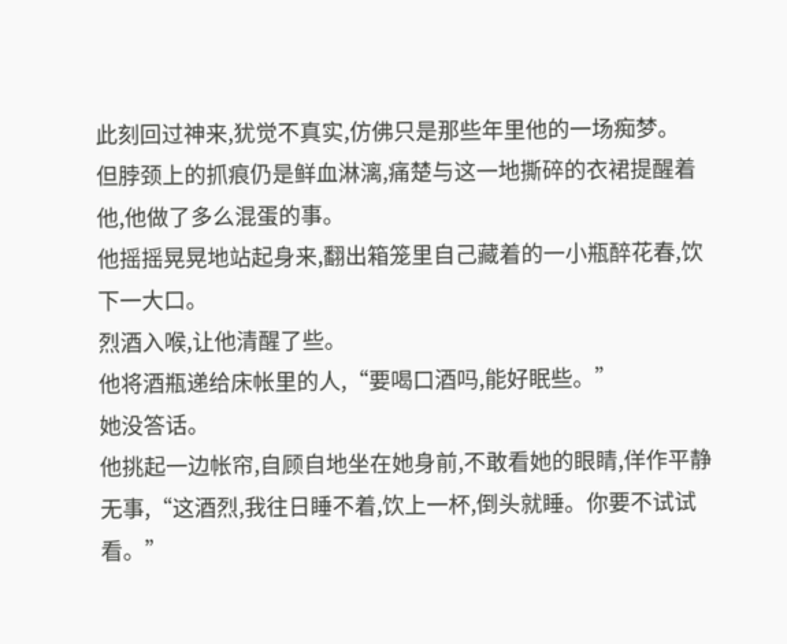此刻回过神来,犹觉不真实,仿佛只是那些年里他的一场痴梦。
但脖颈上的抓痕仍是鲜血淋漓,痛楚与这一地撕碎的衣裙提醒着他,他做了多么混蛋的事。
他摇摇晃晃地站起身来,翻出箱笼里自己藏着的一小瓶醉花春,饮下一大口。
烈酒入喉,让他清醒了些。
他将酒瓶递给床帐里的人,“要喝口酒吗,能好眠些。”
她没答话。
他挑起一边帐帘,自顾自地坐在她身前,不敢看她的眼睛,佯作平静无事,“这酒烈,我往日睡不着,饮上一杯,倒头就睡。你要不试试看。”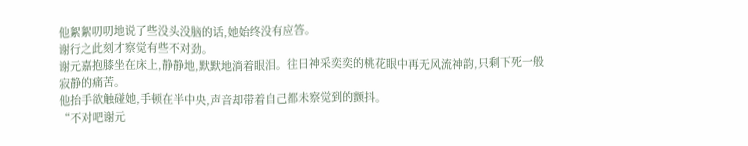他絮絮叨叨地说了些没头没脑的话,她始终没有应答。
谢行之此刻才察觉有些不对劲。
谢元嘉抱膝坐在床上,静静地,默默地淌着眼泪。往日神采奕奕的桃花眼中再无风流神韵,只剩下死一般寂静的痛苦。
他抬手欲触碰她,手顿在半中央,声音却带着自己都未察觉到的颤抖。
“不对吧谢元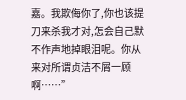嘉。我欺侮你了,你也该提刀来杀我才对,怎会自己默不作声地掉眼泪呢。你从来对所谓贞洁不屑一顾啊……”